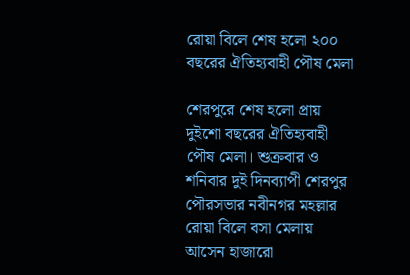রোয়া বিলে শেষ হলো ২০০ বছরের ঐতিহ্যবাহী পৌষ মেলা

শেরপুরে শেষ হলো প্রায় দুইশো বছরের ঐতিহ্যবাহী পৌষ মেলা। শুক্রবার ও শনিবার দুই দিনব্যাপী শেরপুর পৌরসভার নবীনগর মহল্লার রোয়া বিলে বসা মেলায় আসেন হাজারো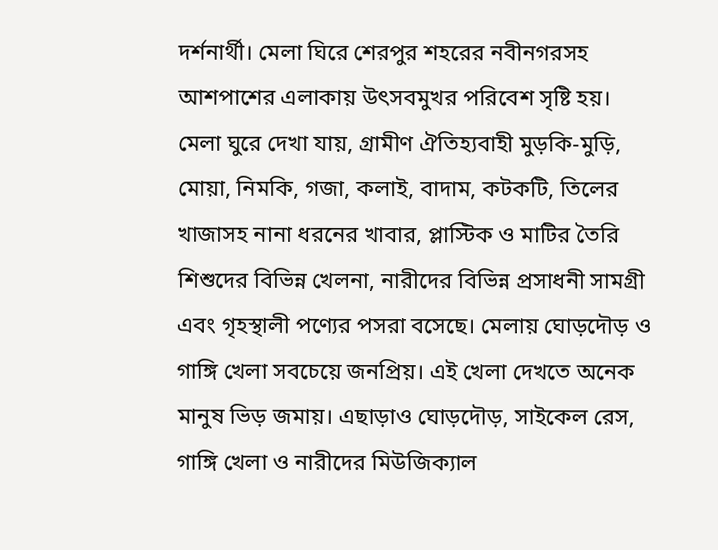দর্শনার্থী। মেলা ঘিরে শেরপুর শহরের নবীনগরসহ আশপাশের এলাকায় উৎসবমুখর পরিবেশ সৃষ্টি হয়। মেলা ঘুরে দেখা যায়, গ্রামীণ ঐতিহ্যবাহী মুড়কি-মুড়ি, মোয়া, নিমকি, গজা, কলাই, বাদাম, কটকটি, তিলের খাজাসহ নানা ধরনের খাবার, প্লাস্টিক ও মাটির তৈরি শিশুদের বিভিন্ন খেলনা, নারীদের বিভিন্ন প্রসাধনী সামগ্রী এবং গৃহস্থালী পণ্যের পসরা বসেছে। মেলায় ঘোড়দৌড় ও গাঙ্গি খেলা সবচেয়ে জনপ্রিয়। এই খেলা দেখতে অনেক মানুষ ভিড় জমায়। এছাড়াও ঘোড়দৌড়, সাইকেল রেস, গাঙ্গি খেলা ও নারীদের মিউজিক্যাল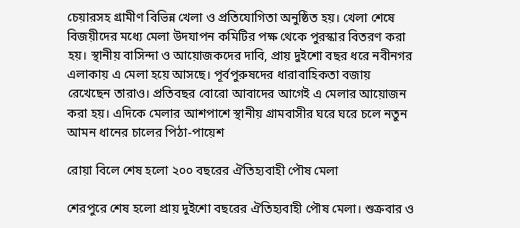চেয়ারসহ গ্রামীণ বিভিন্ন খেলা ও প্রতিযোগিতা অনুষ্ঠিত হয়। খেলা শেষে বিজয়ীদের মধ্যে মেলা উদযাপন কমিটির পক্ষ থেকে পুরস্কার বিতরণ করা হয়। স্থানীয় বাসিন্দা ও আয়োজকদের দাবি, প্রায় দুইশো বছর ধরে নবীনগর এলাকায় এ মেলা হয়ে আসছে। পূর্বপুরুষদের ধারাবাহিকতা বজায় রেখেছেন তারাও। প্রতিবছর বোরো আবাদের আগেই এ মেলার আয়োজন করা হয়। এদিকে মেলার আশপাশে স্থানীয় গ্রামবাসীর ঘরে ঘরে চলে নতুন আমন ধানের চালের পিঠা-পায়েশ

রোয়া বিলে শেষ হলো ২০০ বছরের ঐতিহ্যবাহী পৌষ মেলা

শেরপুরে শেষ হলো প্রায় দুইশো বছরের ঐতিহ্যবাহী পৌষ মেলা। শুক্রবার ও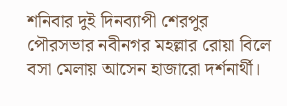শনিবার দুই দিনব্যাপী শেরপুর পৌরসভার নবীনগর মহল্লার রোয়া বিলে বসা মেলায় আসেন হাজারো দর্শনার্থী।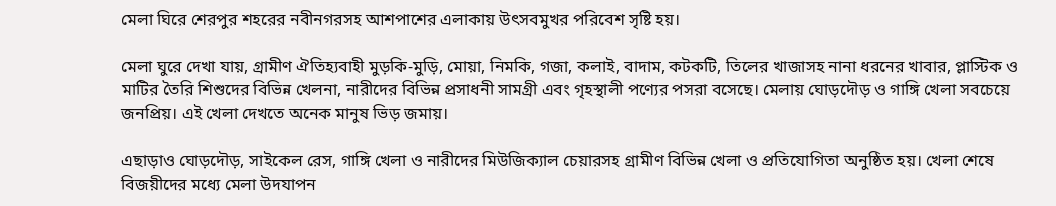মেলা ঘিরে শেরপুর শহরের নবীনগরসহ আশপাশের এলাকায় উৎসবমুখর পরিবেশ সৃষ্টি হয়।

মেলা ঘুরে দেখা যায়, গ্রামীণ ঐতিহ্যবাহী মুড়কি-মুড়ি, মোয়া, নিমকি, গজা, কলাই, বাদাম, কটকটি, তিলের খাজাসহ নানা ধরনের খাবার, প্লাস্টিক ও মাটির তৈরি শিশুদের বিভিন্ন খেলনা, নারীদের বিভিন্ন প্রসাধনী সামগ্রী এবং গৃহস্থালী পণ্যের পসরা বসেছে। মেলায় ঘোড়দৌড় ও গাঙ্গি খেলা সবচেয়ে জনপ্রিয়। এই খেলা দেখতে অনেক মানুষ ভিড় জমায়।

এছাড়াও ঘোড়দৌড়, সাইকেল রেস, গাঙ্গি খেলা ও নারীদের মিউজিক্যাল চেয়ারসহ গ্রামীণ বিভিন্ন খেলা ও প্রতিযোগিতা অনুষ্ঠিত হয়। খেলা শেষে বিজয়ীদের মধ্যে মেলা উদযাপন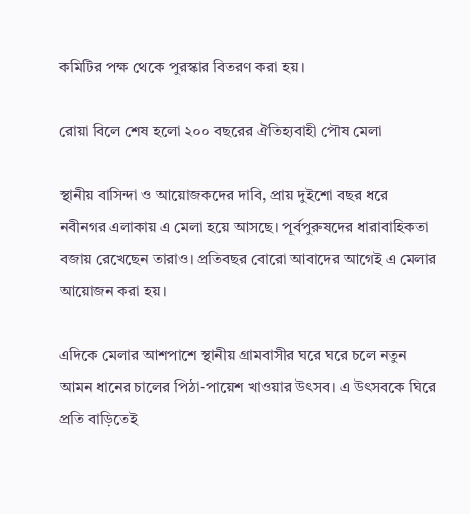কমিটির পক্ষ থেকে পুরস্কার বিতরণ করা হয়।

রোয়া বিলে শেষ হলো ২০০ বছরের ঐতিহ্যবাহী পৌষ মেলা

স্থানীয় বাসিন্দা ও আয়োজকদের দাবি, প্রায় দুইশো বছর ধরে নবীনগর এলাকায় এ মেলা হয়ে আসছে। পূর্বপুরুষদের ধারাবাহিকতা বজায় রেখেছেন তারাও। প্রতিবছর বোরো আবাদের আগেই এ মেলার আয়োজন করা হয়।

এদিকে মেলার আশপাশে স্থানীয় গ্রামবাসীর ঘরে ঘরে চলে নতুন আমন ধানের চালের পিঠা-পায়েশ খাওয়ার উৎসব। এ উৎসবকে ঘিরে প্রতি বাড়িতেই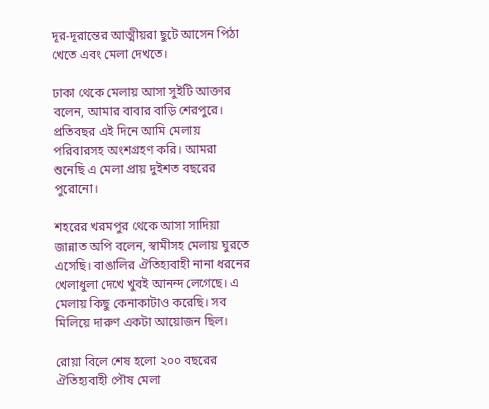দূর-দূরান্তের আত্মীয়রা ছুটে আসেন পিঠা খেতে এবং মেলা দেখতে।

ঢাকা থেকে মেলায় আসা সুইটি আক্তার বলেন, আমার বাবার বাড়ি শেরপুরে। প্রতিবছর এই দিনে আমি মেলায় পরিবারসহ অংশগ্রহণ করি। আমরা শুনেছি এ মেলা প্রায় দুইশত বছরের পুরোনো।

শহরের খরমপুর থেকে আসা সাদিয়া জান্নাত অপি বলেন, স্বামীসহ মেলায় ঘুরতে এসেছি। বাঙালির ঐতিহ্যবাহী নানা ধরনের খেলাধুলা দেখে খুবই আনন্দ লেগেছে। এ মেলায় কিছু কেনাকাটাও করেছি। সব মিলিয়ে দারুণ একটা আয়োজন ছিল।

রোয়া বিলে শেষ হলো ২০০ বছরের ঐতিহ্যবাহী পৌষ মেলা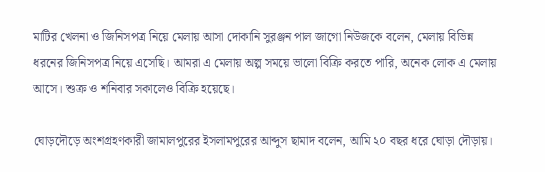মাটির খেলনা ও জিনিসপত্র নিয়ে মেলায় আসা দোকানি সুরঞ্জন পাল জাগো নিউজকে বলেন, মেলায় বিভিন্ন ধরনের জিনিসপত্র নিয়ে এসেছি। আমরা এ মেলায় অল্প সময়ে ভালো বিক্রি করতে পারি, অনেক লোক এ মেলায় আসে। শুক্র ও শনিবার সকালেও বিক্রি হয়েছে।

ঘোড়দৌড়ে অংশগ্রহণকারী জামালপুরের ইসলামপুরের আব্দুস ছামাদ বলেন, আমি ২০ বছর ধরে ঘোড়া দৌড়ায়।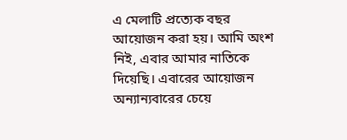এ মেলাটি প্রত্যেক বছর আয়োজন করা হয়। আমি অংশ নিই, এবার আমার নাতিকে দিয়েছি। এবারের আয়োজন অন্যান্যবারের চেয়ে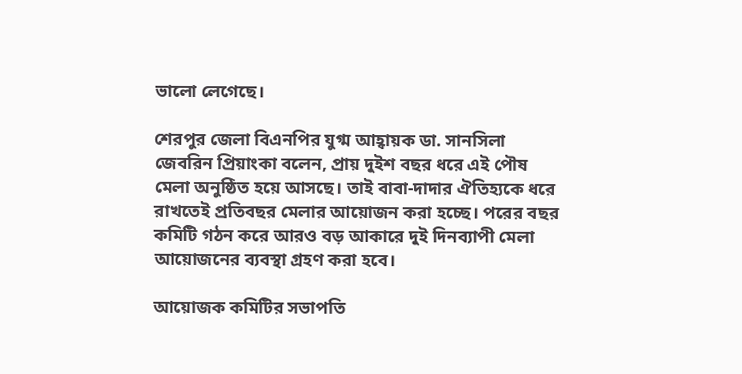ভালো লেগেছে।

শেরপুর জেলা বিএনপির যুগ্ম আহ্বায়ক ডা. সানসিলা জেবরিন প্রিয়াংকা বলেন, প্রায় দুইশ বছর ধরে এই পৌষ মেলা অনুষ্ঠিত হয়ে আসছে। তাই বাবা-দাদার ঐতিহ্যকে ধরে রাখতেই প্রতিবছর মেলার আয়োজন করা হচ্ছে। পরের বছর কমিটি গঠন করে আরও বড় আকারে দুই দিনব্যাপী মেলা আয়োজনের ব্যবস্থা গ্রহণ করা হবে।

আয়োজক কমিটির সভাপতি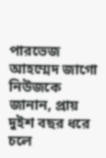পারভেজ আহম্মেদ জাগো নিউজকে জানান, প্রায় দুইশ বছর ধরে চলে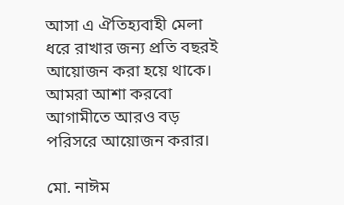আসা এ ঐতিহ্যবাহী মেলা ধরে রাখার জন্য প্রতি বছরই আয়োজন করা হয়ে থাকে। আমরা আশা করবো আগামীতে আরও বড় পরিসরে আয়োজন করার।

মো. নাঈম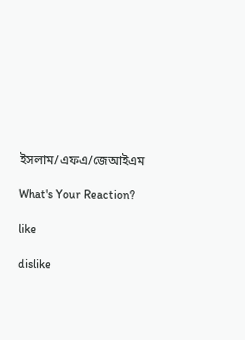ইসলাম/এফএ/জেআইএম

What's Your Reaction?

like

dislike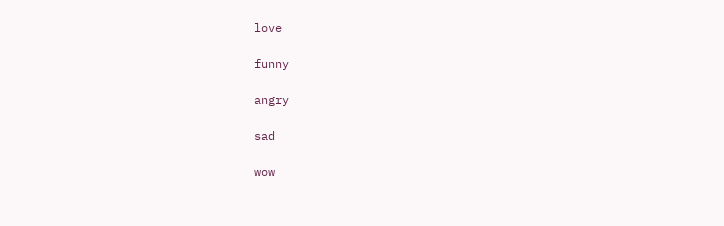love

funny

angry

sad

wow